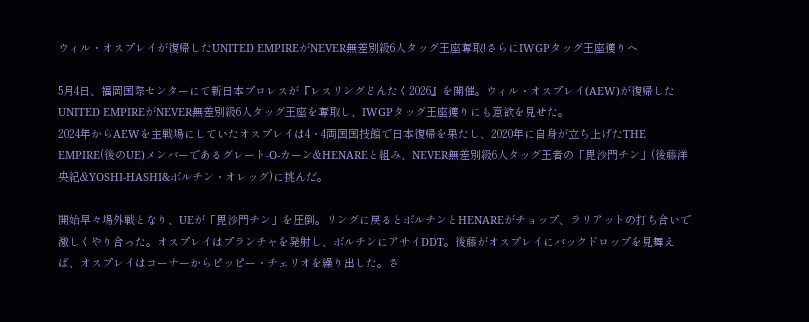ウィル・オスプレイが復帰したUNITED EMPIREがNEVER無差別級6人タッグ王座奪取!さらにIWGPタッグ王座獲りへ

5月4日、福岡国際センターにて新日本プロレスが『レスリングどんたく2026』を開催。ウィル・オスプレイ(AEW)が復帰したUNITED EMPIREがNEVER無差別級6人タッグ王座を奪取し、IWGPタッグ王座獲りにも意欲を見せた。
2024年からAEWを主戦場にしていたオスプレイは4・4両国国技館で日本復帰を果たし、2020年に自身が立ち上げたTHE EMPIRE(後のUE)メンバーであるグレート-O-カーン&HENAREと組み、NEVER無差別級6人タッグ王者の「毘沙門チン」(後藤洋央紀&YOSHI-HASHI&ボルチン・オレッグ)に挑んだ。

開始早々場外戦となり、UEが「毘沙門チン」を圧倒。リングに戻るとボルチンとHENAREがチョップ、ラリアットの打ち合いで激しくやり合った。オスプレイはプランチャを発射し、ボルチンにアサイDDT。後藤がオスプレイにバックドロップを見舞えば、オスプレイはコーナーからピッピー・チェリオを繰り出した。さ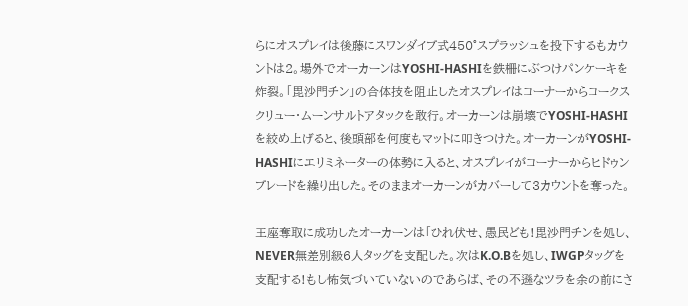らにオスプレイは後藤にスワンダイブ式450°スプラッシュを投下するもカウントは2。場外でオーカーンはYOSHI-HASHIを鉄柵にぶつけパンケーキを炸裂。「毘沙門チン」の合体技を阻止したオスプレイはコーナーからコークスクリュー・ムーンサルトアタックを敢行。オーカーンは崩壊でYOSHI-HASHIを絞め上げると、後頭部を何度もマットに叩きつけた。オーカーンがYOSHI-HASHIにエリミネーターの体勢に入ると、オスプレイがコーナーからヒドゥンブレードを繰り出した。そのままオーカーンがカバーして3カウントを奪った。

王座奪取に成功したオーカーンは「ひれ伏せ、愚民ども!毘沙門チンを処し、NEVER無差別級6人タッグを支配した。次はK.O.Bを処し、IWGPタッグを支配する!もし怖気づいていないのであらば、その不遜なツラを余の前にさ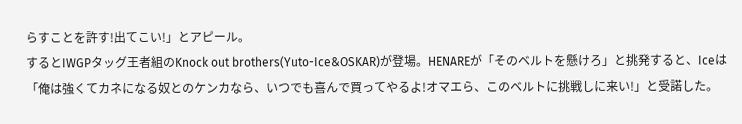らすことを許す!出てこい!」とアピール。
するとIWGPタッグ王者組のKnock out brothers(Yuto-Ice&OSKAR)が登場。HENAREが「そのベルトを懸けろ」と挑発すると、Iceは「俺は強くてカネになる奴とのケンカなら、いつでも喜んで買ってやるよ!オマエら、このベルトに挑戦しに来い!」と受諾した。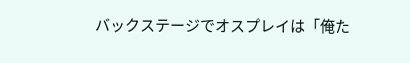バックステージでオスプレイは「俺た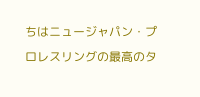ちはニュージャパン・プロレスリングの最高のタ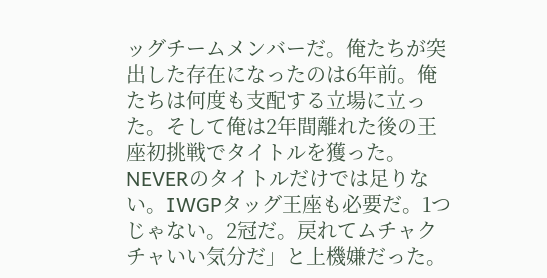ッグチームメンバーだ。俺たちが突出した存在になったのは6年前。俺たちは何度も支配する立場に立った。そして俺は2年間離れた後の王座初挑戦でタイトルを獲った。NEVERのタイトルだけでは足りない。IWGPタッグ王座も必要だ。1つじゃない。2冠だ。戻れてムチャクチャいい気分だ」と上機嫌だった。